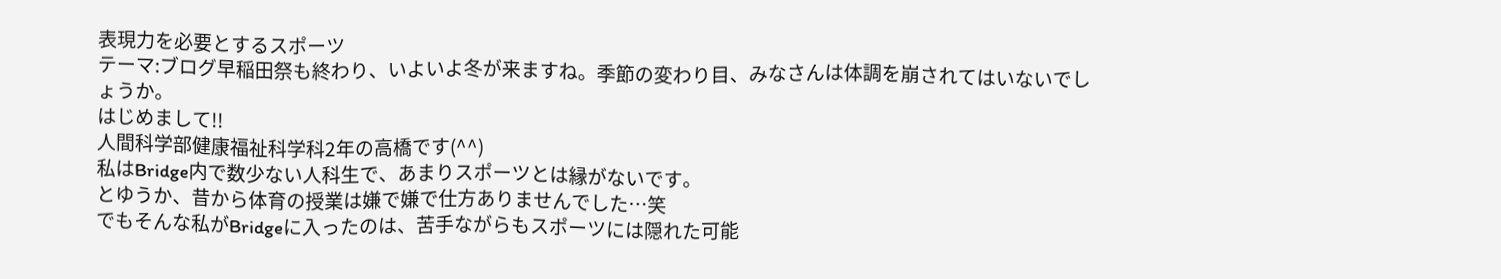表現力を必要とするスポーツ
テーマ:ブログ早稲田祭も終わり、いよいよ冬が来ますね。季節の変わり目、みなさんは体調を崩されてはいないでしょうか。
はじめまして!!
人間科学部健康福祉科学科2年の高橋です(^^)
私はBridge内で数少ない人科生で、あまりスポーツとは縁がないです。
とゆうか、昔から体育の授業は嫌で嫌で仕方ありませんでした…笑
でもそんな私がBridgeに入ったのは、苦手ながらもスポーツには隠れた可能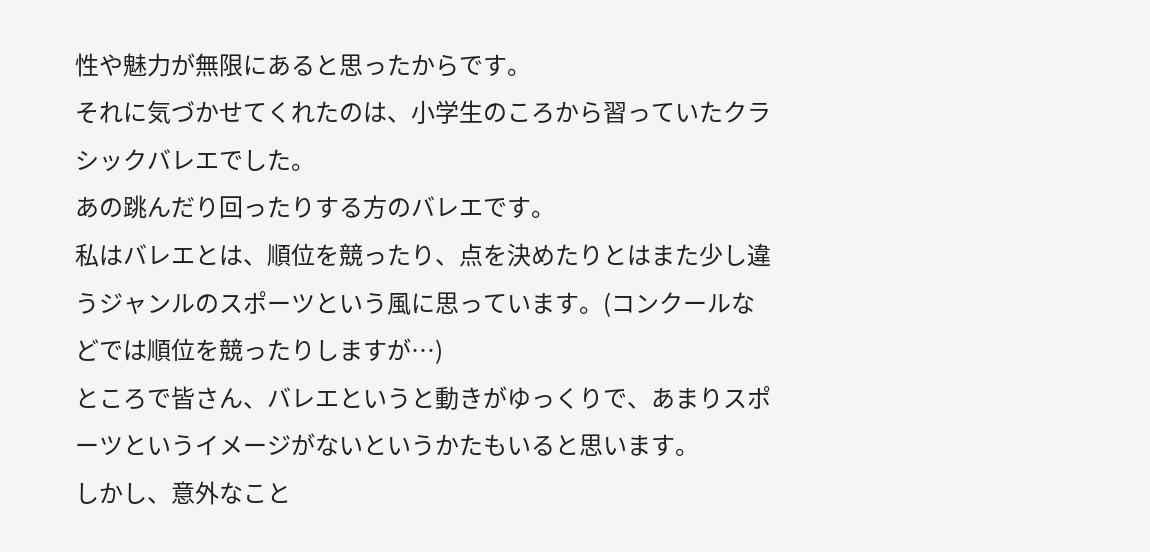性や魅力が無限にあると思ったからです。
それに気づかせてくれたのは、小学生のころから習っていたクラシックバレエでした。
あの跳んだり回ったりする方のバレエです。
私はバレエとは、順位を競ったり、点を決めたりとはまた少し違うジャンルのスポーツという風に思っています。(コンクールなどでは順位を競ったりしますが…)
ところで皆さん、バレエというと動きがゆっくりで、あまりスポーツというイメージがないというかたもいると思います。
しかし、意外なこと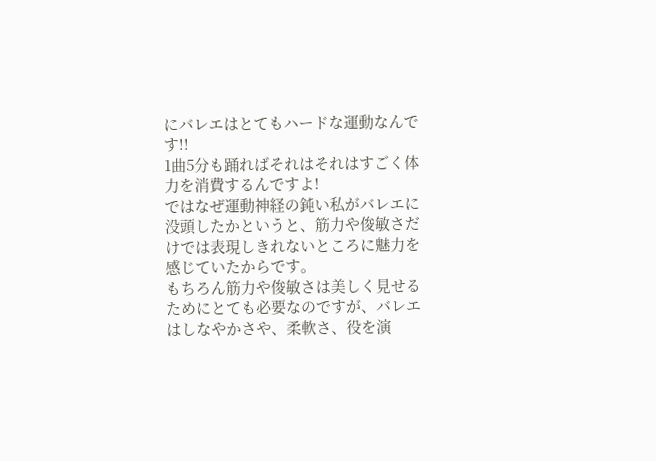にバレエはとてもハードな運動なんです!!
1曲5分も踊ればそれはそれはすごく体力を消費するんですよ!
ではなぜ運動神経の鈍い私がバレエに没頭したかというと、筋力や俊敏さだけでは表現しきれないところに魅力を感じていたからです。
もちろん筋力や俊敏さは美しく見せるためにとても必要なのですが、バレエはしなやかさや、柔軟さ、役を演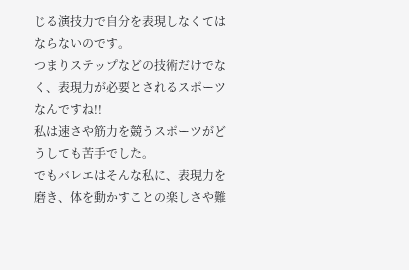じる演技力で自分を表現しなくてはならないのです。
つまりステップなどの技術だけでなく、表現力が必要とされるスポーツなんですね!!
私は速さや筋力を競うスポーツがどうしても苦手でした。
でもバレエはそんな私に、表現力を磨き、体を動かすことの楽しさや難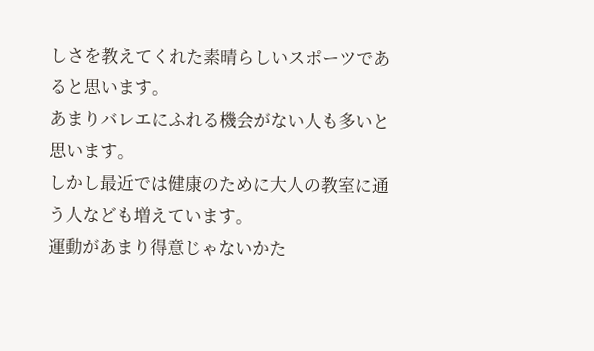しさを教えてくれた素晴らしいスポーツであると思います。
あまりバレエにふれる機会がない人も多いと思います。
しかし最近では健康のために大人の教室に通う人なども増えています。
運動があまり得意じゃないかた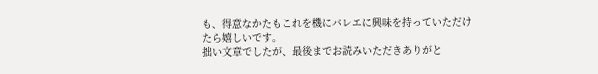も、得意なかたもこれを機にバレエに興味を持っていただけたら嬉しいです。
拙い文章でしたが、最後までお読みいただきありがと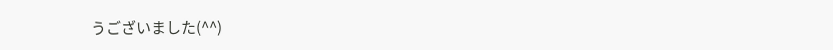うございました(^^)